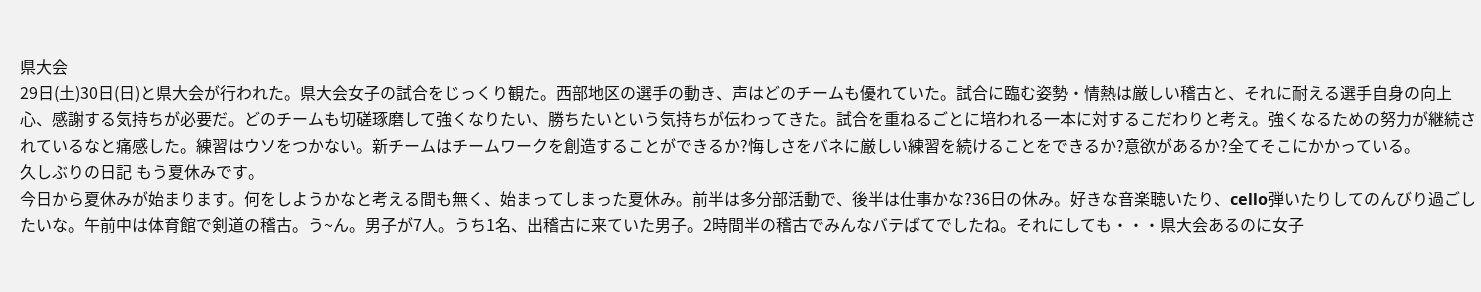県大会
29日(土)30日(日)と県大会が行われた。県大会女子の試合をじっくり観た。西部地区の選手の動き、声はどのチームも優れていた。試合に臨む姿勢・情熱は厳しい稽古と、それに耐える選手自身の向上心、感謝する気持ちが必要だ。どのチームも切磋琢磨して強くなりたい、勝ちたいという気持ちが伝わってきた。試合を重ねるごとに培われる一本に対するこだわりと考え。強くなるための努力が継続されているなと痛感した。練習はウソをつかない。新チームはチームワークを創造することができるか?悔しさをバネに厳しい練習を続けることをできるか?意欲があるか?全てそこにかかっている。
久しぶりの日記 もう夏休みです。
今日から夏休みが始まります。何をしようかなと考える間も無く、始まってしまった夏休み。前半は多分部活動で、後半は仕事かな?36日の休み。好きな音楽聴いたり、cello弾いたりしてのんびり過ごしたいな。午前中は体育館で剣道の稽古。う~ん。男子が7人。うち1名、出稽古に来ていた男子。2時間半の稽古でみんなバテばてでしたね。それにしても・・・県大会あるのに女子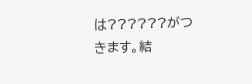は??????がつきます。結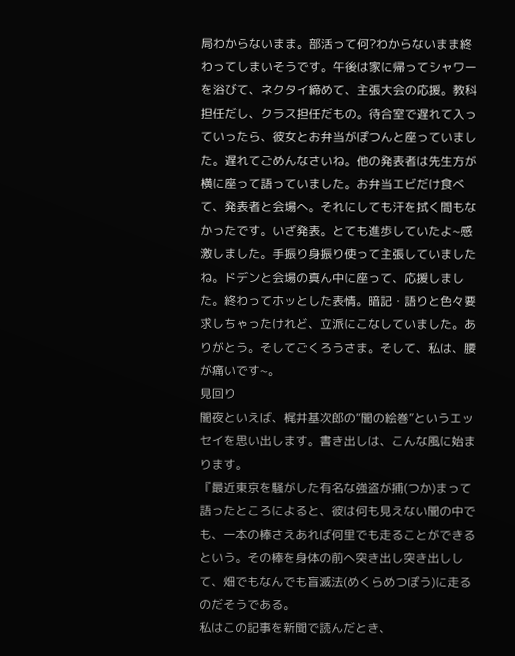局わからないまま。部活って何?わからないまま終わってしまいそうです。午後は家に帰ってシャワーを浴びて、ネクタイ締めて、主張大会の応援。教科担任だし、クラス担任だもの。待合室で遅れて入っていったら、彼女とお弁当がぽつんと座っていました。遅れてごめんなさいね。他の発表者は先生方が横に座って語っていました。お弁当エビだけ食べて、発表者と会場へ。それにしても汗を拭く間もなかったです。いざ発表。とても進歩していたよ~感激しました。手振り身振り使って主張していましたね。ドデンと会場の真ん中に座って、応援しました。終わってホッとした表情。暗記・語りと色々要求しちゃったけれど、立派にこなしていました。ありがとう。そしてごくろうさま。そして、私は、腰が痛いです~。
見回り
闇夜といえば、梶井基次郎の“闇の絵巻”というエッセイを思い出します。書き出しは、こんな風に始まります。
『最近東京を騒がした有名な強盗が捕(つか)まって語ったところによると、彼は何も見えない闇の中で も、一本の棒さえあれば何里でも走ることができるという。その棒を身体の前へ突き出し突き出しして、畑でもなんでも盲滅法(めくらめつぽう)に走るのだそうである。
私はこの記事を新聞で読んだとき、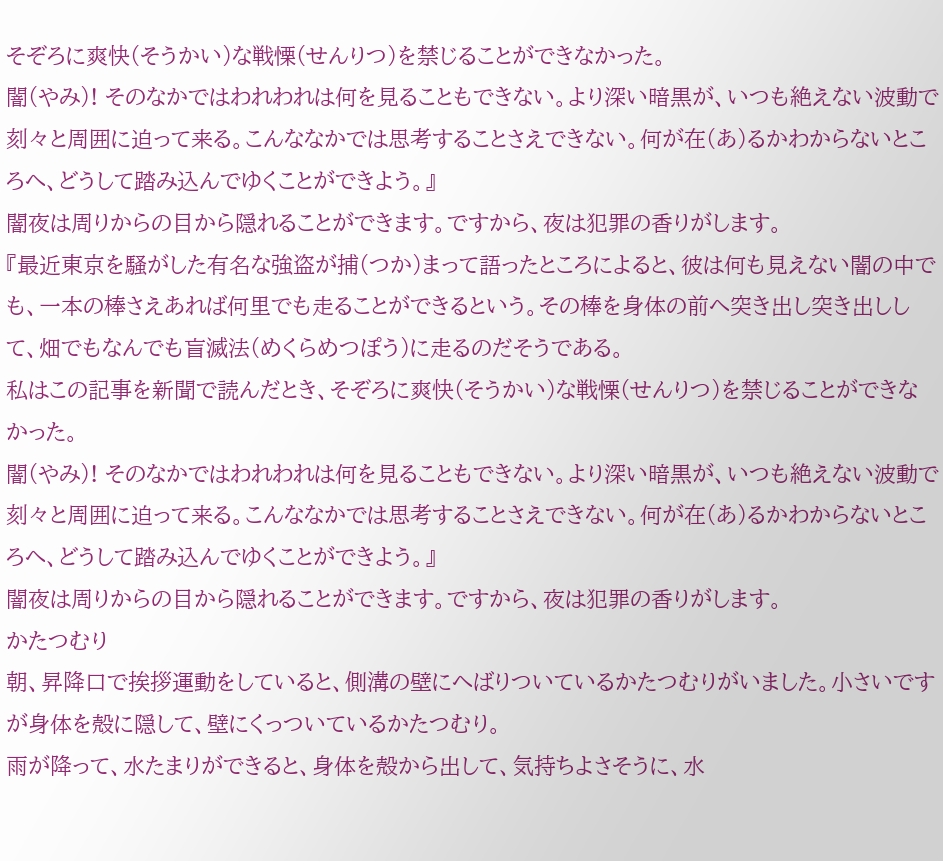そぞろに爽快(そうかい)な戦慄(せんりつ)を禁じることができなかった。
闇(やみ)! そのなかではわれわれは何を見ることもできない。より深い暗黒が、いつも絶えない波動で刻々と周囲に迫って来る。こんななかでは思考することさえできない。何が在(あ)るかわからないところへ、どうして踏み込んでゆくことができよう。』
闇夜は周りからの目から隠れることができます。ですから、夜は犯罪の香りがします。
『最近東京を騒がした有名な強盗が捕(つか)まって語ったところによると、彼は何も見えない闇の中で も、一本の棒さえあれば何里でも走ることができるという。その棒を身体の前へ突き出し突き出しして、畑でもなんでも盲滅法(めくらめつぽう)に走るのだそうである。
私はこの記事を新聞で読んだとき、そぞろに爽快(そうかい)な戦慄(せんりつ)を禁じることができなかった。
闇(やみ)! そのなかではわれわれは何を見ることもできない。より深い暗黒が、いつも絶えない波動で刻々と周囲に迫って来る。こんななかでは思考することさえできない。何が在(あ)るかわからないところへ、どうして踏み込んでゆくことができよう。』
闇夜は周りからの目から隠れることができます。ですから、夜は犯罪の香りがします。
かたつむり
朝、昇降口で挨拶運動をしていると、側溝の壁にへばりついているかたつむりがいました。小さいですが身体を殻に隠して、壁にくっついているかたつむり。
雨が降って、水たまりができると、身体を殻から出して、気持ちよさそうに、水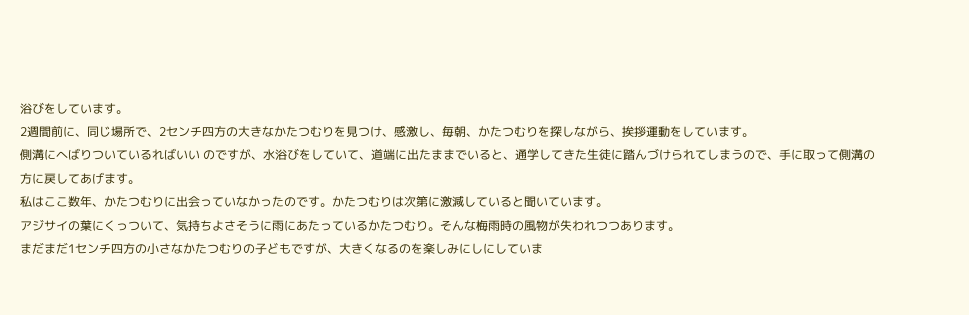浴びをしています。
2週間前に、同じ場所で、2センチ四方の大きなかたつむりを見つけ、感激し、毎朝、かたつむりを探しながら、挨拶運動をしています。
側溝にへばりついているればいい のですが、水浴びをしていて、道端に出たままでいると、通学してきた生徒に踏んづけられてしまうので、手に取って側溝の方に戻してあげます。
私はここ数年、かたつむりに出会っていなかったのです。かたつむりは次第に激減していると聞いています。
アジサイの葉にくっついて、気持ちよさそうに雨にあたっているかたつむり。そんな梅雨時の風物が失われつつあります。
まだまだ1センチ四方の小さなかたつむりの子どもですが、大きくなるのを楽しみにしにしていま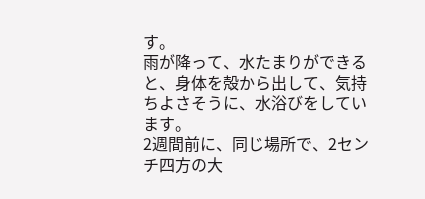す。
雨が降って、水たまりができると、身体を殻から出して、気持ちよさそうに、水浴びをしています。
2週間前に、同じ場所で、2センチ四方の大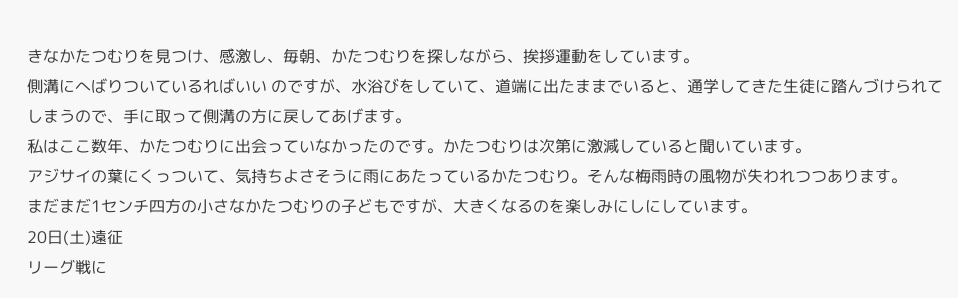きなかたつむりを見つけ、感激し、毎朝、かたつむりを探しながら、挨拶運動をしています。
側溝にへばりついているればいい のですが、水浴びをしていて、道端に出たままでいると、通学してきた生徒に踏んづけられてしまうので、手に取って側溝の方に戻してあげます。
私はここ数年、かたつむりに出会っていなかったのです。かたつむりは次第に激減していると聞いています。
アジサイの葉にくっついて、気持ちよさそうに雨にあたっているかたつむり。そんな梅雨時の風物が失われつつあります。
まだまだ1センチ四方の小さなかたつむりの子どもですが、大きくなるのを楽しみにしにしています。
20日(土)遠征
リーグ戦に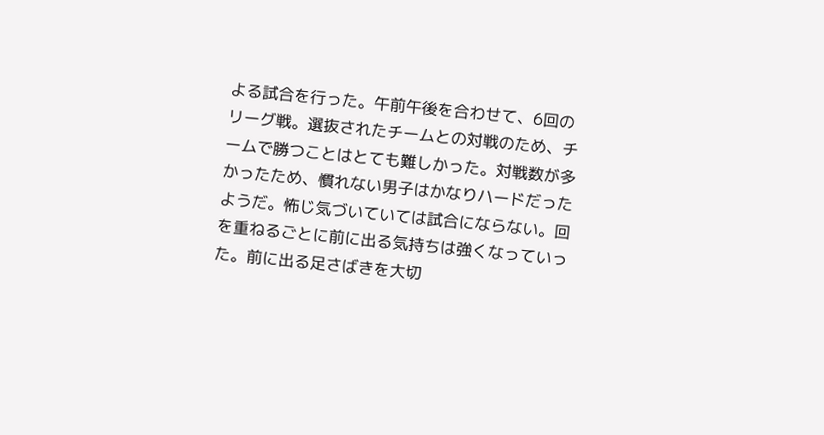よる試合を行った。午前午後を合わせて、6回のリーグ戦。選抜されたチームとの対戦のため、チームで勝つことはとても難しかった。対戦数が多かったため、慣れない男子はかなりハードだったようだ。怖じ気づいていては試合にならない。回を重ねるごとに前に出る気持ちは強くなっていった。前に出る足さばきを大切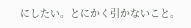にしたい。とにかく引かないこと。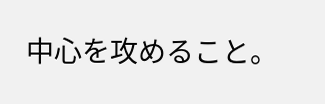中心を攻めること。